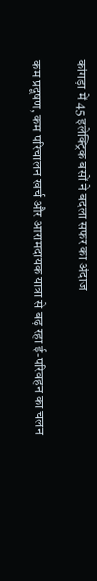कांगड़ा में 45 इलेक्ट्रिक बसों ने बदला सफर का अंदाज

कम प्रदूषण, कम परिचालन खर्च और आरामदायक यात्रा से बढ़ रहा ई-परिवहन का चलन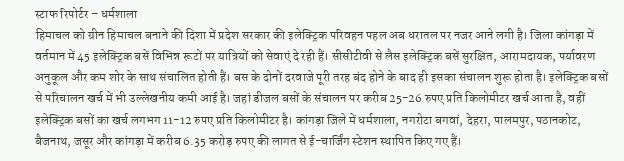स्टाफ रिपोर्टर – धर्मशाला
हिमाचल को ग्रीन हिमाचल बनाने की दिशा में प्रदेश सरकार की इलेक्ट्रिक परिवहन पहल अब धरातल पर नजर आने लगी है। जिला कांगड़ा में वर्तमान में 45 इलेक्ट्रिक बसें विभिन्न रूटों पर यात्रियों को सेवाएं दे रही हैं। सीसीटीवी से लैस इलेक्ट्रिक बसें सुरक्षित, आरामदायक, पर्यावरण अनुकूल और कम शोर के साथ संचालित होती हैं। बस के दोनों दरवाजे पूरी तरह बंद होने के बाद ही इसका संचालन शुरू होता है। इलेक्ट्रिक बसों से परिचालन खर्च में भी उल्लेखनीय कमी आई है। जहां डीजल बसों के संचालन पर करीब 25-26 रुपए प्रति किलोमीटर खर्च आता है, वहीं इलेक्ट्रिक बसों का खर्च लगभग 11-12 रुपए प्रति किलोमीटर है। कांगड़ा जिले में धर्मशाला, नगरोटा बगवां, देहरा, पालमपुर, पठानकोट, बैजनाथ, जसूर और कांगड़ा में करीब 6.35 करोड़ रुपए की लागत से ई-चार्जिंग स्टेशन स्थापित किए गए हैं।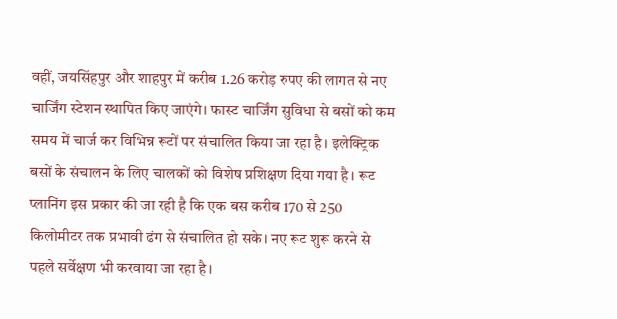वहीं, जयसिंहपुर और शाहपुर में करीब 1.26 करोड़ रुपए की लागत से नए चार्जिंग स्टेशन स्थापित किए जाएंगे। फास्ट चार्जिंग सुविधा से बसों को कम समय में चार्ज कर विभिन्न रूटों पर संचालित किया जा रहा है। इलेक्ट्रिक बसों के संचालन के लिए चालकों को विशेष प्रशिक्षण दिया गया है। रूट प्लानिंग इस प्रकार की जा रही है कि एक बस करीब 170 से 250 किलोमीटर तक प्रभावी ढंग से संचालित हो सके। नए रूट शुरू करने से पहले सर्वेक्षण भी करवाया जा रहा है।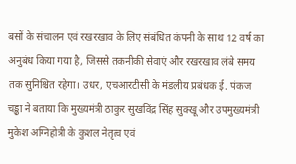बसों के संचालन एवं रखरखाव के लिए संबंधित कंपनी के साथ 12 वर्ष का अनुबंध किया गया है, जिससे तकनीकी सेवाएं और रखरखाव लंबे समय तक सुनिश्चित रहेगा। उधर, एचआरटीसी के मंडलीय प्रबंधक ई. पंकज चड्ढा ने बताया कि मुख्यमंत्री ठाकुर सुखविंद्र सिंह सुक्खू और उपमुख्यमंत्री मुकेश अग्निहोत्री के कुशल नेतृत्व एवं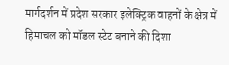मार्गदर्शन में प्रदेश सरकार इलेक्ट्रिक वाहनों के क्षेत्र में हिमाचल को मॉडल स्टेट बनाने की दिशा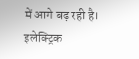में आगे बढ़ रही है। इलेक्ट्रिक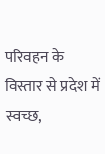परिवहन के विस्तार से प्रदेश में स्वच्छ,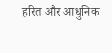हरित और आधुनिक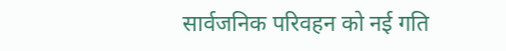सार्वजनिक परिवहन को नई गति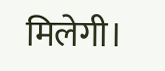मिलेगी।